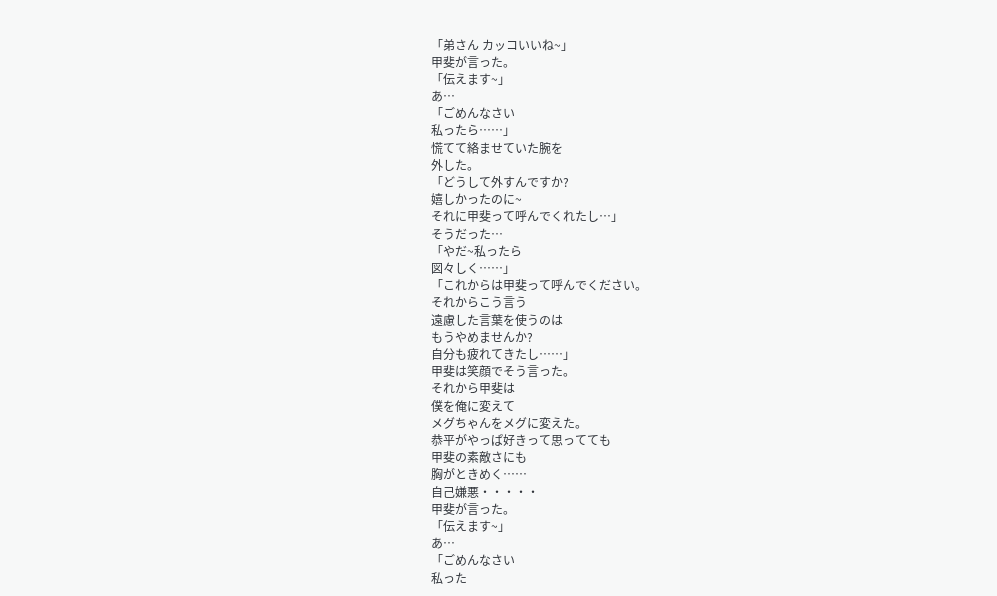「弟さん カッコいいね~」
甲斐が言った。
「伝えます~」
あ…
「ごめんなさい
私ったら……」
慌てて絡ませていた腕を
外した。
「どうして外すんですか?
嬉しかったのに~
それに甲斐って呼んでくれたし…」
そうだった…
「やだ~私ったら
図々しく……」
「これからは甲斐って呼んでください。
それからこう言う
遠慮した言葉を使うのは
もうやめませんか?
自分も疲れてきたし……」
甲斐は笑顔でそう言った。
それから甲斐は
僕を俺に変えて
メグちゃんをメグに変えた。
恭平がやっぱ好きって思ってても
甲斐の素敵さにも
胸がときめく……
自己嫌悪・・・・・
甲斐が言った。
「伝えます~」
あ…
「ごめんなさい
私った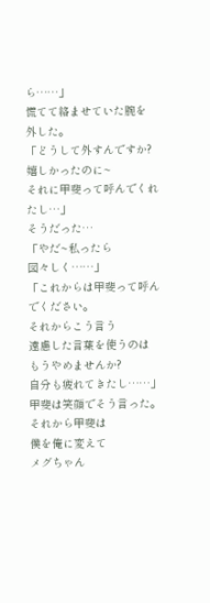ら……」
慌てて絡ませていた腕を
外した。
「どうして外すんですか?
嬉しかったのに~
それに甲斐って呼んでくれたし…」
そうだった…
「やだ~私ったら
図々しく……」
「これからは甲斐って呼んでください。
それからこう言う
遠慮した言葉を使うのは
もうやめませんか?
自分も疲れてきたし……」
甲斐は笑顔でそう言った。
それから甲斐は
僕を俺に変えて
メグちゃん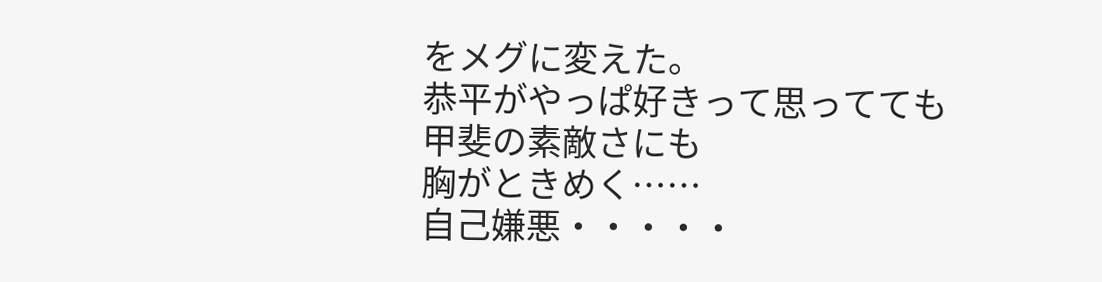をメグに変えた。
恭平がやっぱ好きって思ってても
甲斐の素敵さにも
胸がときめく……
自己嫌悪・・・・・